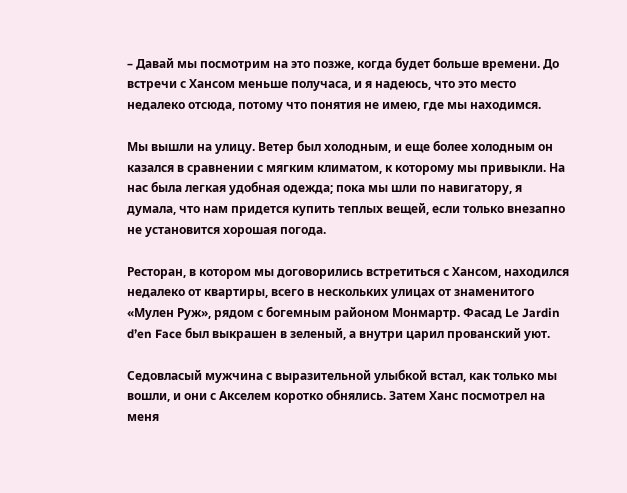– Давай мы посмотрим на это позже, когда будет больше времени. До встречи с Хансом меньше получаса, и я надеюсь, что это место недалеко отсюда, потому что понятия не имею, где мы находимся.

Мы вышли на улицу. Ветер был холодным, и еще более холодным он казался в сравнении с мягким климатом, к которому мы привыкли. На нас была легкая удобная одежда; пока мы шли по навигатору, я думала, что нам придется купить теплых вещей, если только внезапно не установится хорошая погода.

Ресторан, в котором мы договорились встретиться с Хансом, находился недалеко от квартиры, всего в нескольких улицах от знаменитого «Мулен Руж», рядом с богемным районом Монмартр. Фасад Le Jardin d’en Face был выкрашен в зеленый, а внутри царил прованский уют.

Седовласый мужчина с выразительной улыбкой встал, как только мы вошли, и они с Акселем коротко обнялись. Затем Ханс посмотрел на меня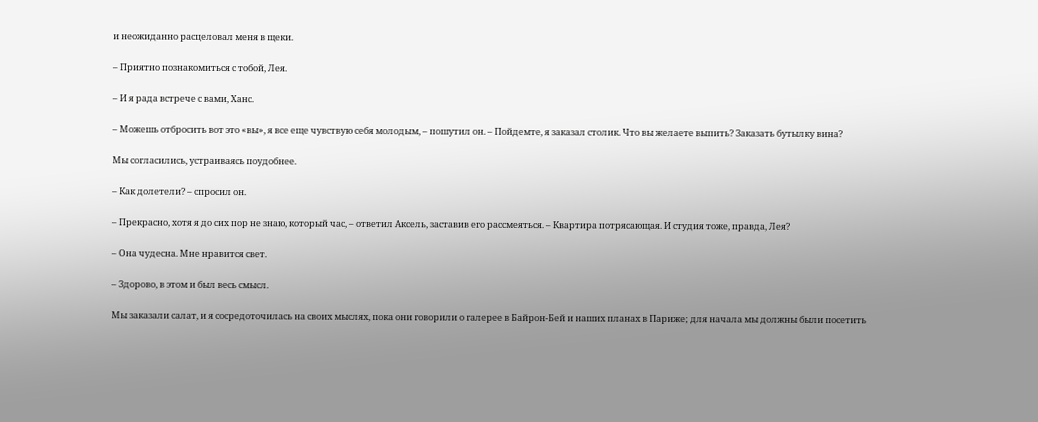и неожиданно расцеловал меня в щеки.

– Приятно познакомиться с тобой, Лея.

– И я рада встрече с вами, Ханс.

– Можешь отбросить вот это «вы», я все еще чувствую себя молодым, – пошутил он. – Пойдемте, я заказал столик. Что вы желаете выпить? Заказать бутылку вина?

Мы согласились, устраиваясь поудобнее.

– Как долетели? – спросил он.

– Прекрасно, хотя я до сих пор не знаю, который час, – ответил Аксель, заставив его рассмеяться. – Квартира потрясающая. И студия тоже, правда, Лея?

– Она чудесна. Мне нравится свет.

– Здорово, в этом и был весь смысл.

Мы заказали салат, и я сосредоточилась на своих мыслях, пока они говорили о галерее в Байрон-Бей и наших планах в Париже; для начала мы должны были посетить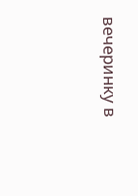вечеринку в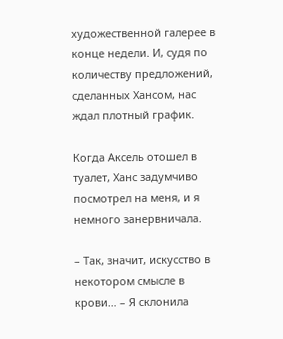художественной галерее в конце недели. И, судя по количеству предложений, сделанных Хансом, нас ждал плотный график.

Когда Аксель отошел в туалет, Ханс задумчиво посмотрел на меня, и я немного занервничала.

– Так, значит, искусство в некотором смысле в крови… – Я склонила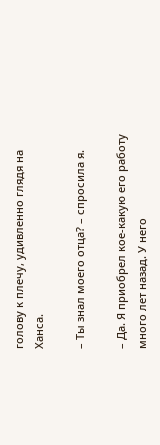голову к плечу, удивленно глядя на Ханса.

– Ты знал моего отца? – спросила я.

– Да. Я приобрел кое-какую его работу много лет назад. У него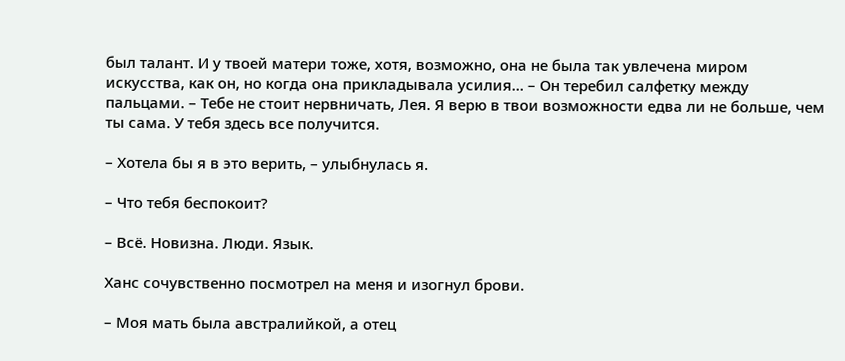был талант. И у твоей матери тоже, хотя, возможно, она не была так увлечена миром искусства, как он, но когда она прикладывала усилия… – Он теребил салфетку между пальцами. – Тебе не стоит нервничать, Лея. Я верю в твои возможности едва ли не больше, чем ты сама. У тебя здесь все получится.

– Хотела бы я в это верить, – улыбнулась я.

– Что тебя беспокоит?

– Всё. Новизна. Люди. Язык.

Ханс сочувственно посмотрел на меня и изогнул брови.

– Моя мать была австралийкой, а отец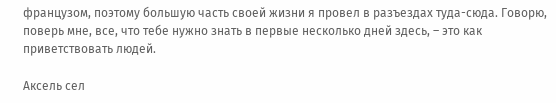французом, поэтому большую часть своей жизни я провел в разъездах туда-сюда. Говорю, поверь мне, все, что тебе нужно знать в первые несколько дней здесь, – это как приветствовать людей.

Аксель сел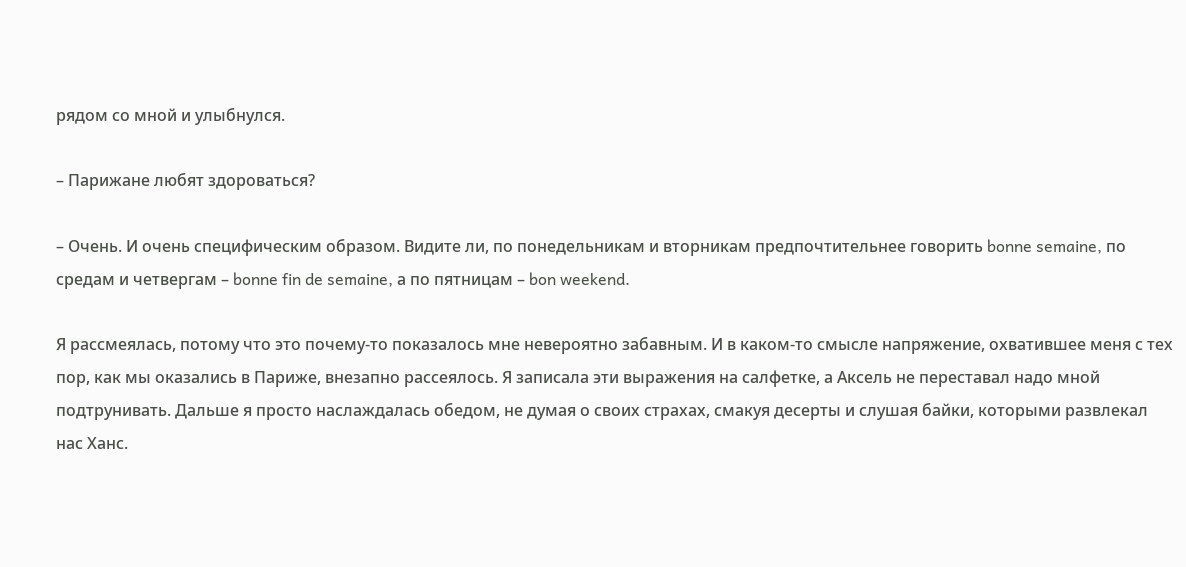рядом со мной и улыбнулся.

– Парижане любят здороваться?

– Очень. И очень специфическим образом. Видите ли, по понедельникам и вторникам предпочтительнее говорить bonne semaine, по средам и четвергам – bonne fin de semaine, а по пятницам – bon weekend.

Я рассмеялась, потому что это почему-то показалось мне невероятно забавным. И в каком-то смысле напряжение, охватившее меня с тех пор, как мы оказались в Париже, внезапно рассеялось. Я записала эти выражения на салфетке, а Аксель не переставал надо мной подтрунивать. Дальше я просто наслаждалась обедом, не думая о своих страхах, смакуя десерты и слушая байки, которыми развлекал нас Ханс.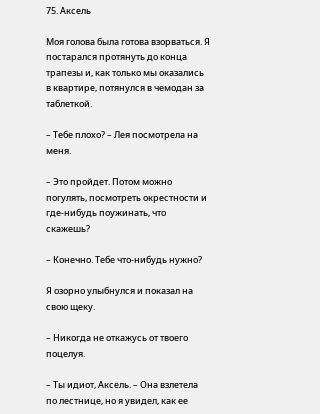75. Аксель

Моя голова была готова взорваться. Я постарался протянуть до конца трапезы и, как только мы оказались в квартире, потянулся в чемодан за таблеткой.

– Тебе плохо? – Лея посмотрела на меня.

– Это пройдет. Потом можно погулять, посмотреть окрестности и где-нибудь поужинать, что скажешь?

– Конечно. Тебе что-нибудь нужно?

Я озорно улыбнулся и показал на свою щеку.

– Никогда не откажусь от твоего поцелуя.

– Ты идиот, Аксель. – Она взлетела по лестнице, но я увидел, как ее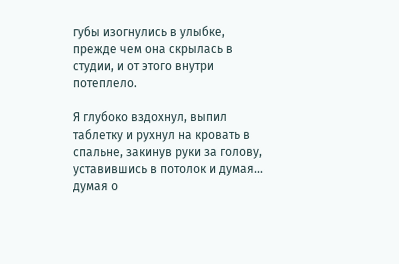губы изогнулись в улыбке, прежде чем она скрылась в студии, и от этого внутри потеплело.

Я глубоко вздохнул, выпил таблетку и рухнул на кровать в спальне, закинув руки за голову, уставившись в потолок и думая… думая о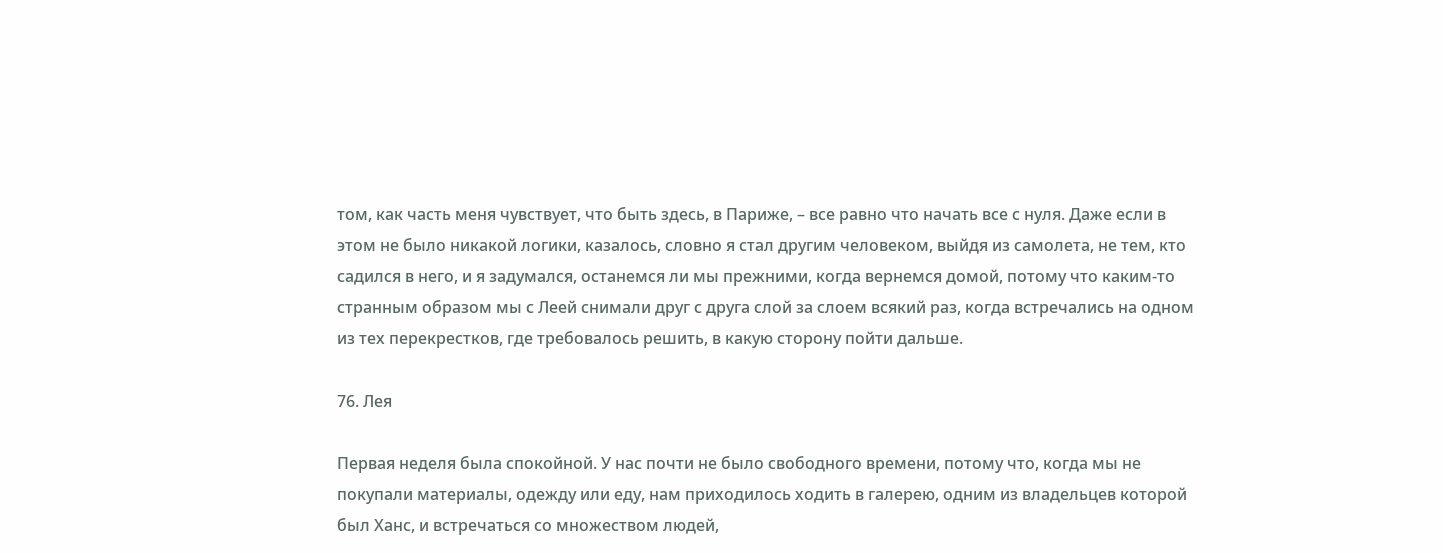том, как часть меня чувствует, что быть здесь, в Париже, – все равно что начать все с нуля. Даже если в этом не было никакой логики, казалось, словно я стал другим человеком, выйдя из самолета, не тем, кто садился в него, и я задумался, останемся ли мы прежними, когда вернемся домой, потому что каким-то странным образом мы с Леей снимали друг с друга слой за слоем всякий раз, когда встречались на одном из тех перекрестков, где требовалось решить, в какую сторону пойти дальше.

76. Лея

Первая неделя была спокойной. У нас почти не было свободного времени, потому что, когда мы не покупали материалы, одежду или еду, нам приходилось ходить в галерею, одним из владельцев которой был Ханс, и встречаться со множеством людей,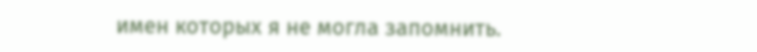имен которых я не могла запомнить.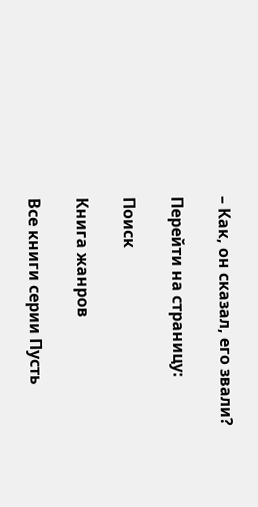– Как, он сказал, его звали?

Перейти на страницу:

Поиск

Книга жанров

Все книги серии Пусть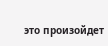это произойдет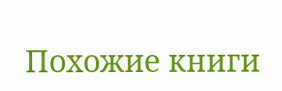Похожие книги